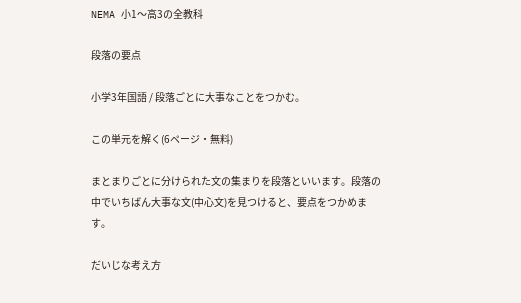NEMA 小1〜高3の全教科

段落の要点

小学3年国語 / 段落ごとに大事なことをつかむ。

この単元を解く(6ページ・無料)

まとまりごとに分けられた文の集まりを段落といいます。段落の中でいちばん大事な文(中心文)を見つけると、要点をつかめます。

だいじな考え方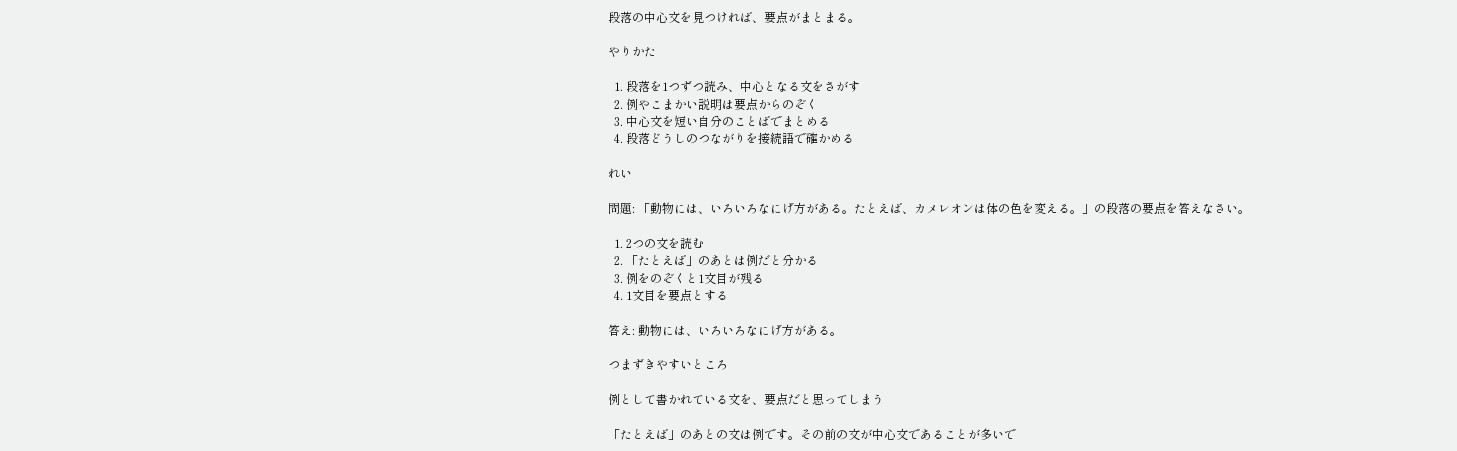段落の中心文を見つければ、要点がまとまる。

やりかた

  1. 段落を1つずつ読み、中心となる文をさがす
  2. 例やこまかい説明は要点からのぞく
  3. 中心文を短い自分のことばでまとめる
  4. 段落どうしのつながりを接続語で確かめる

れい

問題: 「動物には、いろいろなにげ方がある。たとえば、カメレオンは体の色を変える。」の段落の要点を答えなさい。

  1. 2つの文を読む
  2. 「たとえば」のあとは例だと分かる
  3. 例をのぞくと1文目が残る
  4. 1文目を要点とする

答え: 動物には、いろいろなにげ方がある。

つまずきやすいところ

例として書かれている文を、要点だと思ってしまう

「たとえば」のあとの文は例です。その前の文が中心文であることが多いで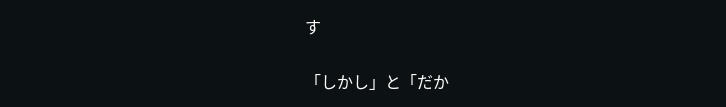す

「しかし」と「だか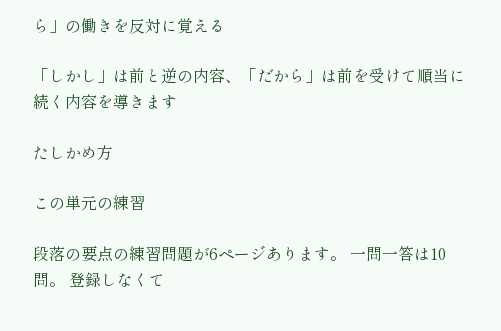ら」の働きを反対に覚える

「しかし」は前と逆の内容、「だから」は前を受けて順当に続く内容を導きます

たしかめ方

この単元の練習

段落の要点の練習問題が6ページあります。 一問一答は10問。 登録しなくて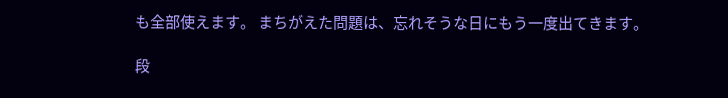も全部使えます。 まちがえた問題は、忘れそうな日にもう一度出てきます。

段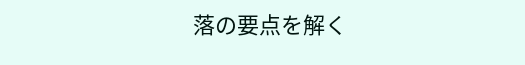落の要点を解く